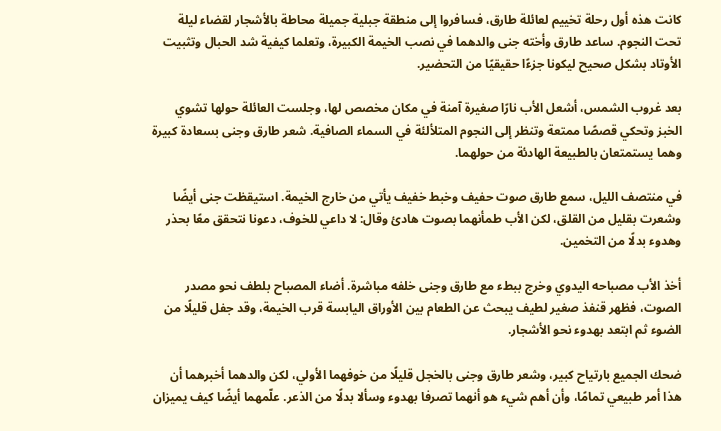كانت هذه أول رحلة تخييم لعائلة طارق، فسافروا إلى منطقة جبلية جميلة محاطة بالأشجار لقضاء ليلة تحت النجوم. ساعد طارق وأخته جنى والدهما في نصب الخيمة الكبيرة، وتعلما كيفية شد الحبال وتثبيت الأوتاد بشكل صحيح ليكونا جزءًا حقيقيًا من التحضير.

بعد غروب الشمس، أشعل الأب نارًا صغيرة آمنة في مكان مخصص لها، وجلست العائلة حولها تشوي الخبز وتحكي قصصًا ممتعة وتنظر إلى النجوم المتلألئة في السماء الصافية. شعر طارق وجنى بسعادة كبيرة وهما يستمتعان بالطبيعة الهادئة من حولهما.

في منتصف الليل، سمع طارق صوت حفيف وخبط خفيف يأتي من خارج الخيمة. استيقظت جنى أيضًا وشعرت بقليل من القلق، لكن الأب طمأنهما بصوت هادئ وقال: لا داعي للخوف، دعونا نتحقق معًا بحذر وهدوء بدلًا من التخمين.

أخذ الأب مصباحه اليدوي وخرج ببطء مع طارق وجنى خلفه مباشرة. أضاء المصباح بلطف نحو مصدر الصوت، فظهر قنفذ صغير لطيف يبحث عن الطعام بين الأوراق اليابسة قرب الخيمة، وقد جفل قليلًا من الضوء ثم ابتعد بهدوء نحو الأشجار.

ضحك الجميع بارتياح كبير، وشعر طارق وجنى بالخجل قليلًا من خوفهما الأولي، لكن والدهما أخبرهما أن هذا أمر طبيعي تمامًا، وأن أهم شيء هو أنهما تصرفا بهدوء وسألا بدلًا من الذعر. علّمهما أيضًا كيف يميزان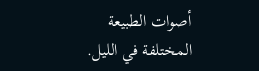أصوات الطبيعة المختلفة في الليل.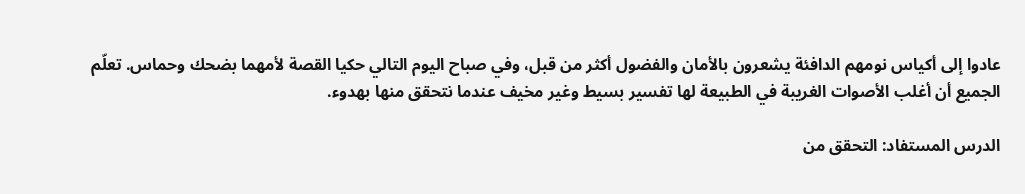عادوا إلى أكياس نومهم الدافئة يشعرون بالأمان والفضول أكثر من قبل، وفي صباح اليوم التالي حكيا القصة لأمهما بضحك وحماس. تعلّم الجميع أن أغلب الأصوات الغريبة في الطبيعة لها تفسير بسيط وغير مخيف عندما نتحقق منها بهدوء.

الدرس المستفاد: التحقق من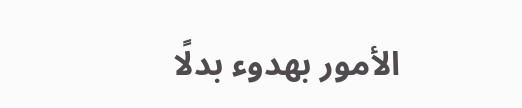الأمور بهدوء بدلًا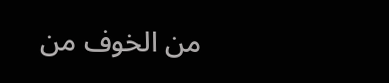من الخوف من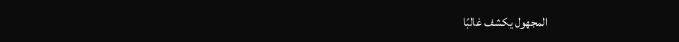المجهول يكشف غالبًا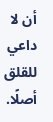أن لا داعي للقلق أصلًا.